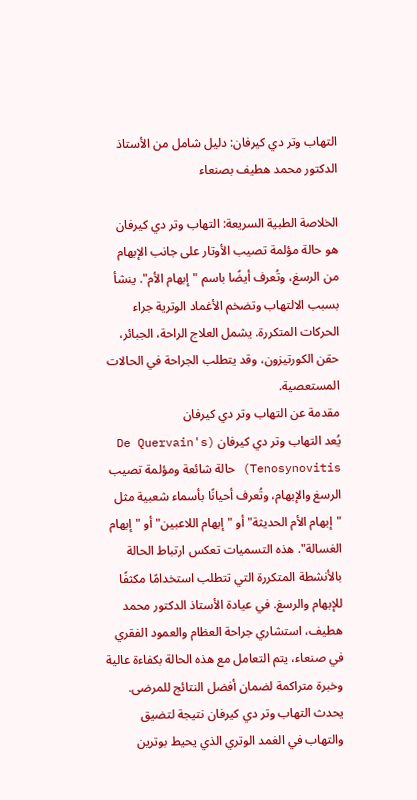التهاب وتر دي كيرفان: دليل شامل من الأستاذ الدكتور محمد هطيف بصنعاء

الخلاصة الطبية السريعة: التهاب وتر دي كيرفان هو حالة مؤلمة تصيب الأوتار على جانب الإبهام من الرسغ، وتُعرف أيضًا باسم "إبهام الأم". ينشأ بسبب الالتهاب وتضخم الأغماد الوترية جراء الحركات المتكررة. يشمل العلاج الراحة، الجبائر، حقن الكورتيزون، وقد يتطلب الجراحة في الحالات المستعصية.
مقدمة عن التهاب وتر دي كيرفان
يُعد التهاب وتر دي كيرفان (De Quervain's Tenosynovitis) حالة شائعة ومؤلمة تصيب الرسغ والإبهام، وتُعرف أحيانًا بأسماء شعبية مثل "إبهام الأم الحديثة" أو "إبهام اللاعبين" أو "إبهام الغسالة". هذه التسميات تعكس ارتباط الحالة بالأنشطة المتكررة التي تتطلب استخدامًا مكثفًا للإبهام والرسغ. في عيادة الأستاذ الدكتور محمد هطيف، استشاري جراحة العظام والعمود الفقري في صنعاء، يتم التعامل مع هذه الحالة بكفاءة عالية وخبرة متراكمة لضمان أفضل النتائج للمرضى.
يحدث التهاب وتر دي كيرفان نتيجة لتضيق والتهاب في الغمد الوتري الذي يحيط بوترين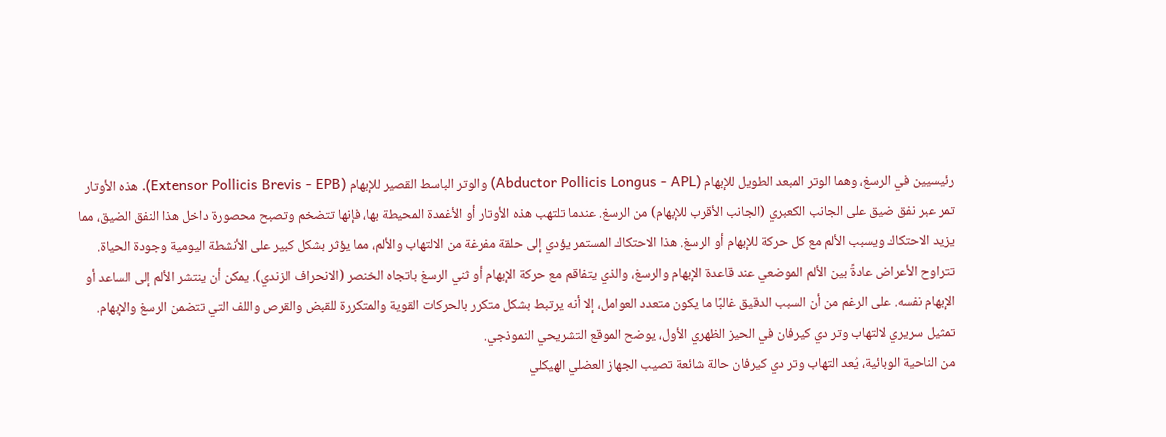رئيسيين في الرسغ، وهما الوتر المبعد الطويل للإبهام (Abductor Pollicis Longus - APL) والوتر الباسط القصير للإبهام (Extensor Pollicis Brevis - EPB). هذه الأوتار تمر عبر نفق ضيق على الجانب الكعبري (الجانب الأقرب للإبهام) من الرسغ. عندما تلتهب هذه الأوتار أو الأغمدة المحيطة بها، فإنها تتضخم وتصبح محصورة داخل هذا النفق الضيق، مما يزيد الاحتكاك ويسبب الألم مع كل حركة للإبهام أو الرسغ. هذا الاحتكاك المستمر يؤدي إلى حلقة مفرغة من الالتهاب والألم، مما يؤثر بشكل كبير على الأنشطة اليومية وجودة الحياة.
تتراوح الأعراض عادةً بين الألم الموضعي عند قاعدة الإبهام والرسغ، والذي يتفاقم مع حركة الإبهام أو ثني الرسغ باتجاه الخنصر (الانحراف الزندي). يمكن أن ينتشر الألم إلى الساعد أو الإبهام نفسه. على الرغم من أن السبب الدقيق غالبًا ما يكون متعدد العوامل، إلا أنه يرتبط بشكل متكرر بالحركات القوية والمتكررة للقبض والقرص واللف التي تتضمن الرسغ والإبهام.
تمثيل سريري لالتهاب وتر دي كيرفان في الحيز الظهري الأول، يوضح الموقع التشريحي النموذجي.
من الناحية الوبائية، يُعد التهاب وتر دي كيرفان حالة شائعة تصيب الجهاز العضلي الهيكلي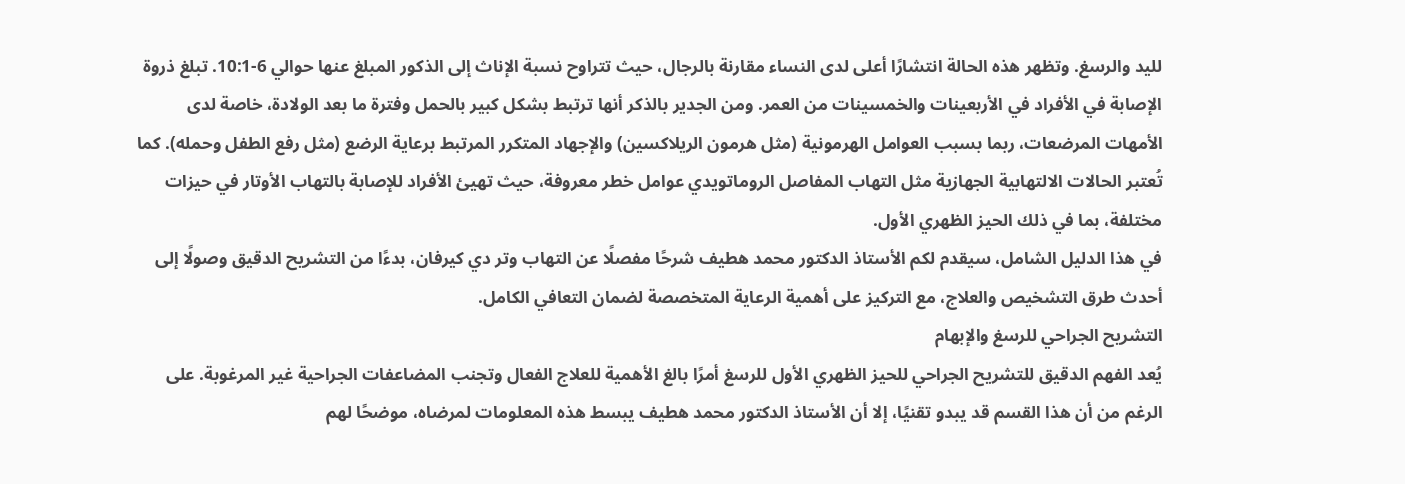لليد والرسغ. وتظهر هذه الحالة انتشارًا أعلى لدى النساء مقارنة بالرجال، حيث تتراوح نسبة الإناث إلى الذكور المبلغ عنها حوالي 6-10:1. تبلغ ذروة الإصابة في الأفراد في الأربعينات والخمسينات من العمر. ومن الجدير بالذكر أنها ترتبط بشكل كبير بالحمل وفترة ما بعد الولادة، خاصة لدى الأمهات المرضعات، ربما بسبب العوامل الهرمونية (مثل هرمون الريلاكسين) والإجهاد المتكرر المرتبط برعاية الرضع (مثل رفع الطفل وحمله). كما تُعتبر الحالات الالتهابية الجهازية مثل التهاب المفاصل الروماتويدي عوامل خطر معروفة، حيث تهيئ الأفراد للإصابة بالتهاب الأوتار في حيزات مختلفة، بما في ذلك الحيز الظهري الأول.
في هذا الدليل الشامل، سيقدم لكم الأستاذ الدكتور محمد هطيف شرحًا مفصلًا عن التهاب وتر دي كيرفان، بدءًا من التشريح الدقيق وصولًا إلى أحدث طرق التشخيص والعلاج، مع التركيز على أهمية الرعاية المتخصصة لضمان التعافي الكامل.
التشريح الجراحي للرسغ والإبهام
يُعد الفهم الدقيق للتشريح الجراحي للحيز الظهري الأول للرسغ أمرًا بالغ الأهمية للعلاج الفعال وتجنب المضاعفات الجراحية غير المرغوبة. على الرغم من أن هذا القسم قد يبدو تقنيًا، إلا أن الأستاذ الدكتور محمد هطيف يبسط هذه المعلومات لمرضاه، موضحًا لهم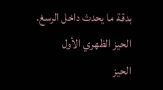بدقة ما يحدث داخل الرسغ.
الحيز الظهري الأول
الحيز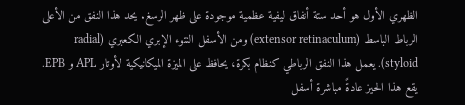الظهري الأول هو أحد ستة أنفاق ليفية عظمية موجودة على ظهر الرسغ. يحد هذا النفق من الأعلى الرباط الباسط (extensor retinaculum) ومن الأسفل النتوء الإبري الكعبري (radial styloid). يعمل هذا النفق الرباطي كنظام بكرة، يحافظ على الميزة الميكانيكية لأوتار APL و EPB. يقع هذا الحيز عادةً مباشرة أسفل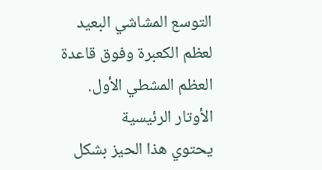التوسع المشاشي البعيد لعظم الكعبرة وفوق قاعدة العظم المشطي الأول.
الأوتار الرئيسية
يحتوي هذا الحيز بشكل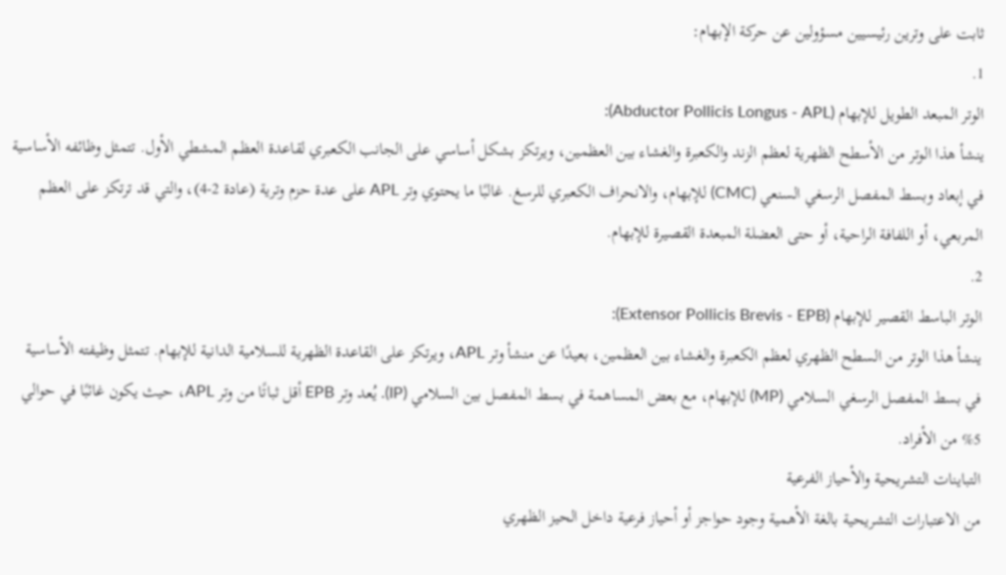ثابت على وترين رئيسيين مسؤولين عن حركة الإبهام:
1.
الوتر المبعد الطويل للإبهام (Abductor Pollicis Longus - APL):
ينشأ هذا الوتر من الأسطح الظهرية لعظم الزند والكعبرة والغشاء بين العظمين، ويرتكز بشكل أساسي على الجانب الكعبري لقاعدة العظم المشطي الأول. تتمثل وظائفه الأساسية في إبعاد وبسط المفصل الرسغي السنعي (CMC) للإبهام، والانحراف الكعبري للرسغ. غالبًا ما يحتوي وتر APL على عدة حزم وترية (عادة 2-4)، والتي قد ترتكز على العظم المربعي، أو اللفافة الراحية، أو حتى العضلة المبعدة القصيرة للإبهام.
2.
الوتر الباسط القصير للإبهام (Extensor Pollicis Brevis - EPB):
ينشأ هذا الوتر من السطح الظهري لعظم الكعبرة والغشاء بين العظمين، بعيدًا عن منشأ وتر APL، ويرتكز على القاعدة الظهرية للسلامية الدانية للإبهام. تتمثل وظيفته الأساسية في بسط المفصل الرسغي السلامي (MP) للإبهام، مع بعض المساهمة في بسط المفصل بين السلامي (IP). يُعد وتر EPB أقل ثباتًا من وتر APL، حيث يكون غائبًا في حوالي 5% من الأفراد.
التباينات التشريحية والأحياز الفرعية
من الاعتبارات التشريحية بالغة الأهمية وجود حواجز أو أحياز فرعية داخل الحيز الظهري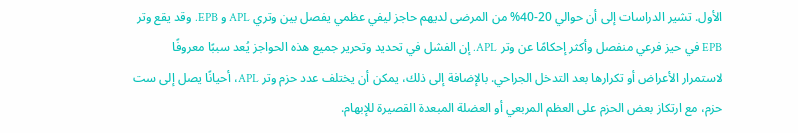الأول. تشير الدراسات إلى أن حوالي 20-40% من المرضى لديهم حاجز ليفي عظمي يفصل بين وتري APL و EPB. وقد يقع وتر EPB في حيز فرعي منفصل وأكثر إحكامًا عن وتر APL. إن الفشل في تحديد وتحرير جميع هذه الحواجز يُعد سببًا معروفًا لاستمرار الأعراض أو تكرارها بعد التدخل الجراحي. بالإضافة إلى ذلك، يمكن أن يختلف عدد حزم وتر APL، أحيانًا يصل إلى ست حزم، مع ارتكاز بعض الحزم على العظم المربعي أو العضلة المبعدة القصيرة للإبهام.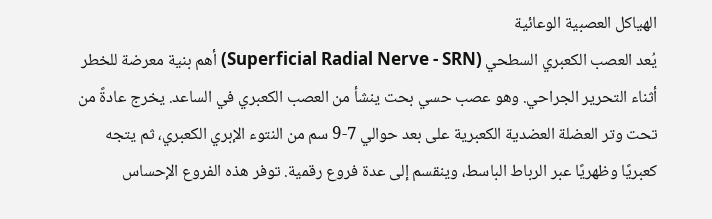الهياكل العصبية الوعائية
يُعد العصب الكعبري السطحي (Superficial Radial Nerve - SRN) أهم بنية معرضة للخطر أثناء التحرير الجراحي. وهو عصب حسي بحت ينشأ من العصب الكعبري في الساعد. يخرج عادةً من تحت وتر العضلة العضدية الكعبرية على بعد حوالي 7-9 سم من النتوء الإبري الكعبري، ثم يتجه كعبريًا وظهريًا عبر الرباط الباسط، وينقسم إلى عدة فروع رقمية. توفر هذه الفروع الإحساس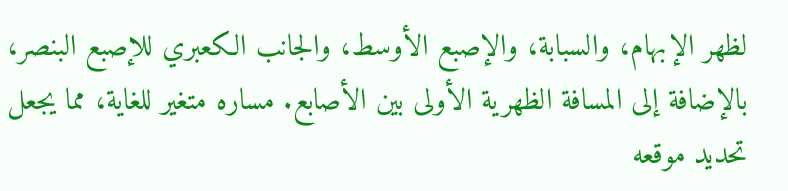لظهر الإبهام، والسبابة، والإصبع الأوسط، والجانب الكعبري للإصبع البنصر، بالإضافة إلى المسافة الظهرية الأولى بين الأصابع. مساره متغير للغاية، مما يجعل تحديد موقعه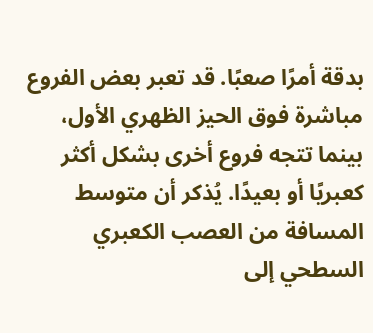بدقة أمرًا صعبًا. قد تعبر بعض الفروع مباشرة فوق الحيز الظهري الأول، بينما تتجه فروع أخرى بشكل أكثر كعبريًا أو بعيدًا. يُذكر أن متوسط المسافة من العصب الكعبري السطحي إلى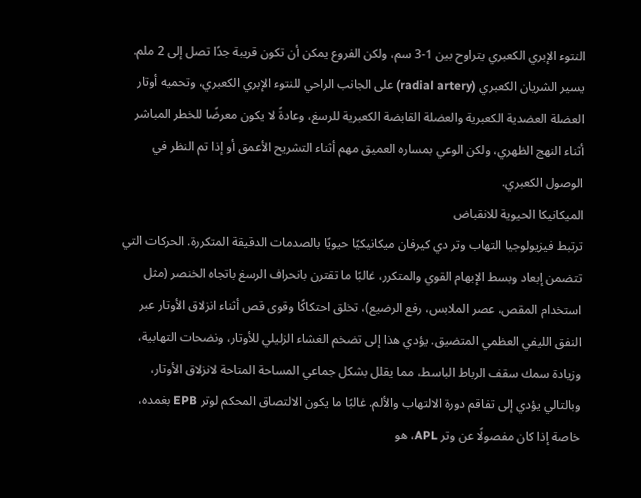النتوء الإبري الكعبري يتراوح بين 1-3 سم، ولكن الفروع يمكن أن تكون قريبة جدًا تصل إلى 2 ملم.
يسير الشريان الكعبري (radial artery) على الجانب الراحي للنتوء الإبري الكعبري، وتحميه أوتار العضلة العضدية الكعبرية والعضلة القابضة الكعبرية للرسغ، وعادةً لا يكون معرضًا للخطر المباشر أثناء النهج الظهري، ولكن الوعي بمساره العميق مهم أثناء التشريح الأعمق أو إذا تم النظر في الوصول الكعبري.
الميكانيكا الحيوية للانقباض
ترتبط فيزيولوجيا التهاب وتر دي كيرفان ميكانيكيًا حيويًا بالصدمات الدقيقة المتكررة. الحركات التي تتضمن إبعاد وبسط الإبهام القوي والمتكرر، غالبًا ما تقترن بانحراف الرسغ باتجاه الخنصر (مثل استخدام المقص، عصر الملابس، رفع الرضيع)، تخلق احتكاكًا وقوى قص أثناء انزلاق الأوتار عبر النفق الليفي العظمي المتضيق. يؤدي هذا إلى تضخم الغشاء الزليلي للأوتار، ونضحات التهابية، وزيادة سمك سقف الرباط الباسط، مما يقلل بشكل جماعي المساحة المتاحة لانزلاق الأوتار، وبالتالي يؤدي إلى تفاقم دورة الالتهاب والألم. غالبًا ما يكون الالتصاق المحكم لوتر EPB بغمده، خاصة إذا كان مفصولًا عن وتر APL، هو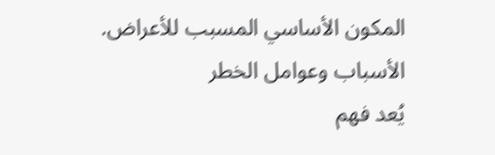المكون الأساسي المسبب للأعراض.
الأسباب وعوامل الخطر
يُعد فهم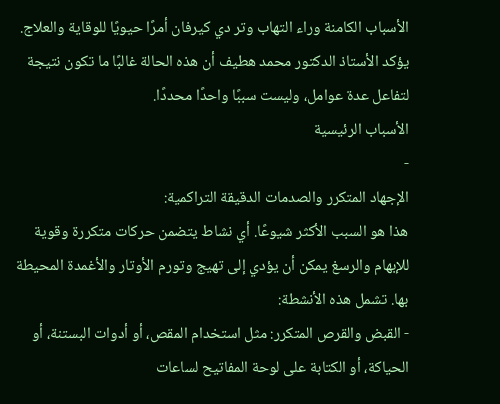الأسباب الكامنة وراء التهاب وتر دي كيرفان أمرًا حيويًا للوقاية والعلاج. يؤكد الأستاذ الدكتور محمد هطيف أن هذه الحالة غالبًا ما تكون نتيجة لتفاعل عدة عوامل، وليست سببًا واحدًا محددًا.
الأسباب الرئيسية
-
الإجهاد المتكرر والصدمات الدقيقة التراكمية:
هذا هو السبب الأكثر شيوعًا. أي نشاط يتضمن حركات متكررة وقوية للإبهام والرسغ يمكن أن يؤدي إلى تهيج وتورم الأوتار والأغمدة المحيطة بها. تشمل هذه الأنشطة:
- القبض والقرص المتكرر: مثل استخدام المقص، أو أدوات البستنة، أو الحياكة، أو الكتابة على لوحة المفاتيح لساعات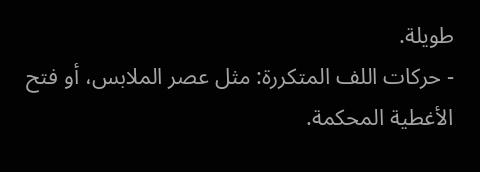طويلة.
- حركات اللف المتكررة: مثل عصر الملابس، أو فتح الأغطية المحكمة.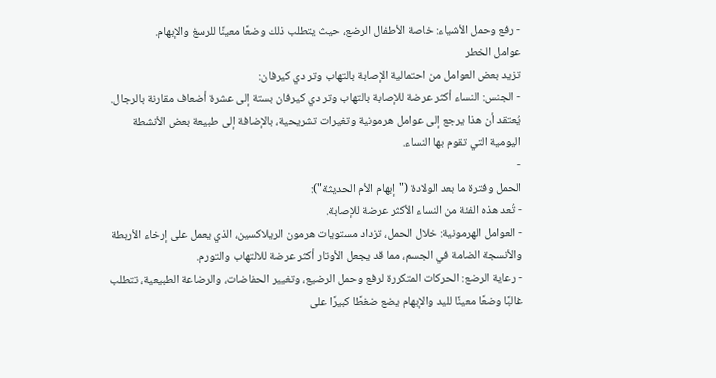- رفع وحمل الأشياء: خاصة الأطفال الرضع، حيث يتطلب ذلك وضعًا معينًا للرسغ والإبهام.
عوامل الخطر
تزيد بعض العوامل من احتمالية الإصابة بالتهاب وتر دي كيرفان:
- الجنس: النساء أكثر عرضة للإصابة بالتهاب وتر دي كيرفان بستة إلى عشرة أضعاف مقارنة بالرجال. يُعتقد أن هذا يرجع إلى عوامل هرمونية وتغيرات تشريحية، بالإضافة إلى طبيعة بعض الأنشطة اليومية التي تقوم بها النساء.
-
الحمل وفترة ما بعد الولادة ("إبهام الأم الحديثة"):
- تُعد هذه الفئة من النساء الأكثر عرضة للإصابة.
- العوامل الهرمونية: خلال الحمل، تزداد مستويات هرمون الريلاكسين، الذي يعمل على إرخاء الأربطة والأنسجة الضامة في الجسم، مما قد يجعل الأوتار أكثر عرضة للالتهاب والتورم.
- رعاية الرضع: الحركات المتكررة لرفع وحمل الرضيع، وتغيير الحفاضات، والرضاعة الطبيعية، تتطلب غالبًا وضعًا معينًا لليد والإبهام يضع ضغطًا كبيرًا على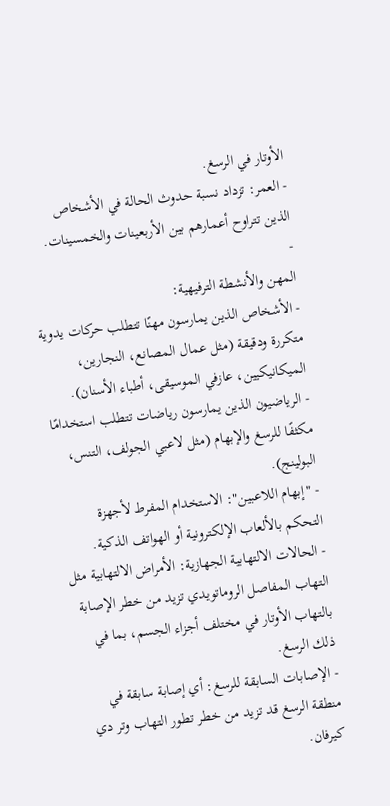الأوتار في الرسغ.
- العمر: تزداد نسبة حدوث الحالة في الأشخاص الذين تتراوح أعمارهم بين الأربعينات والخمسينات.
-
المهن والأنشطة الترفيهية:
- الأشخاص الذين يمارسون مهنًا تتطلب حركات يدوية متكررة ودقيقة (مثل عمال المصانع، النجارين، الميكانيكيين، عازفي الموسيقى، أطباء الأسنان).
- الرياضيون الذين يمارسون رياضات تتطلب استخدامًا مكثفًا للرسغ والإبهام (مثل لاعبي الجولف، التنس، البولينج).
- "إبهام اللاعبين": الاستخدام المفرط لأجهزة التحكم بالألعاب الإلكترونية أو الهواتف الذكية.
- الحالات الالتهابية الجهازية: الأمراض الالتهابية مثل التهاب المفاصل الروماتويدي تزيد من خطر الإصابة بالتهاب الأوتار في مختلف أجزاء الجسم، بما في ذلك الرسغ.
- الإصابات السابقة للرسغ: أي إصابة سابقة في منطقة الرسغ قد تزيد من خطر تطور التهاب وتر دي كيرفان.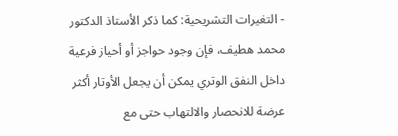- التغيرات التشريحية: كما ذكر الأستاذ الدكتور محمد هطيف، فإن وجود حواجز أو أحياز فرعية داخل النفق الوتري يمكن أن يجعل الأوتار أكثر عرضة للانحصار والالتهاب حتى مع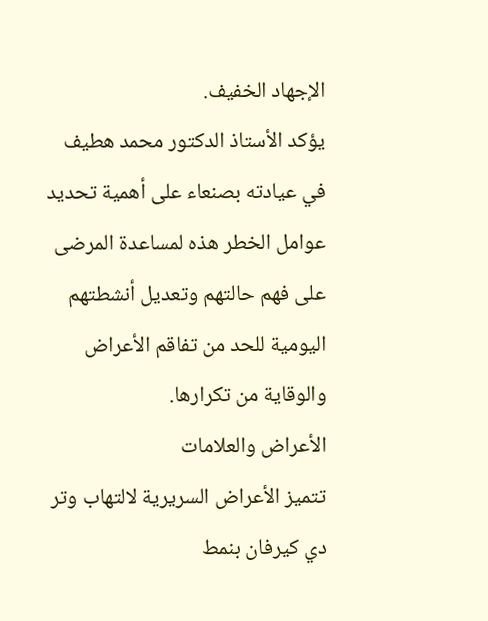الإجهاد الخفيف.
يؤكد الأستاذ الدكتور محمد هطيف في عيادته بصنعاء على أهمية تحديد عوامل الخطر هذه لمساعدة المرضى على فهم حالتهم وتعديل أنشطتهم اليومية للحد من تفاقم الأعراض والوقاية من تكرارها.
الأعراض والعلامات
تتميز الأعراض السريرية لالتهاب وتر دي كيرفان بنمط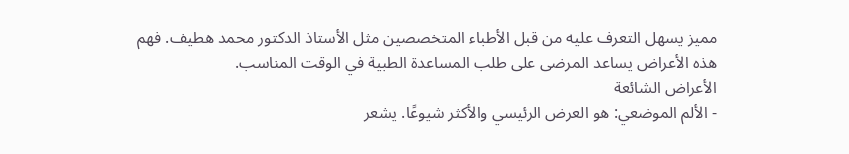مميز يسهل التعرف عليه من قبل الأطباء المتخصصين مثل الأستاذ الدكتور محمد هطيف. فهم هذه الأعراض يساعد المرضى على طلب المساعدة الطبية في الوقت المناسب.
الأعراض الشائعة
- الألم الموضعي: هو العرض الرئيسي والأكثر شيوعًا. يشعر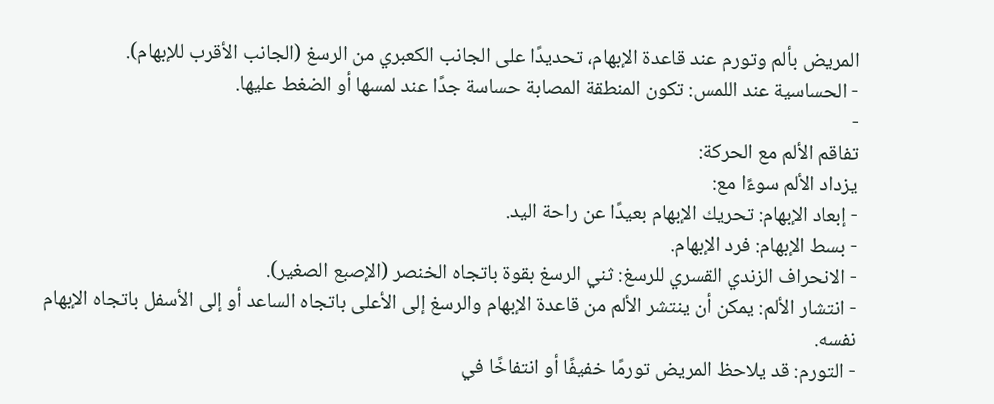المريض بألم وتورم عند قاعدة الإبهام، تحديدًا على الجانب الكعبري من الرسغ (الجانب الأقرب للإبهام).
- الحساسية عند اللمس: تكون المنطقة المصابة حساسة جدًا عند لمسها أو الضغط عليها.
-
تفاقم الألم مع الحركة:
يزداد الألم سوءًا مع:
- إبعاد الإبهام: تحريك الإبهام بعيدًا عن راحة اليد.
- بسط الإبهام: فرد الإبهام.
- الانحراف الزندي القسري للرسغ: ثني الرسغ بقوة باتجاه الخنصر (الإصبع الصغير).
- انتشار الألم: يمكن أن ينتشر الألم من قاعدة الإبهام والرسغ إلى الأعلى باتجاه الساعد أو إلى الأسفل باتجاه الإبهام نفسه.
- التورم: قد يلاحظ المريض تورمًا خفيفًا أو انتفاخًا في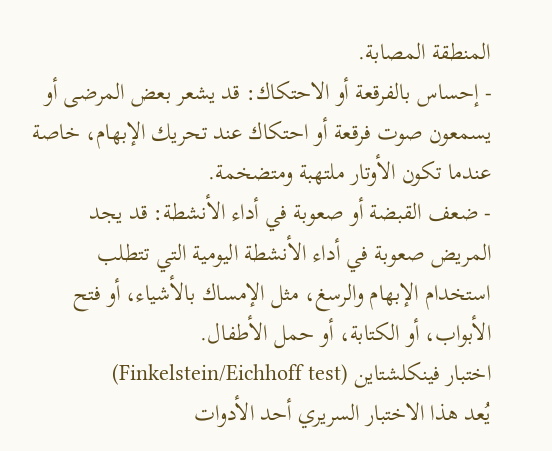المنطقة المصابة.
- إحساس بالفرقعة أو الاحتكاك: قد يشعر بعض المرضى أو يسمعون صوت فرقعة أو احتكاك عند تحريك الإبهام، خاصة عندما تكون الأوتار ملتهبة ومتضخمة.
- ضعف القبضة أو صعوبة في أداء الأنشطة: قد يجد المريض صعوبة في أداء الأنشطة اليومية التي تتطلب استخدام الإبهام والرسغ، مثل الإمساك بالأشياء، أو فتح الأبواب، أو الكتابة، أو حمل الأطفال.
اختبار فينكلشتاين (Finkelstein/Eichhoff test)
يُعد هذا الاختبار السريري أحد الأدوات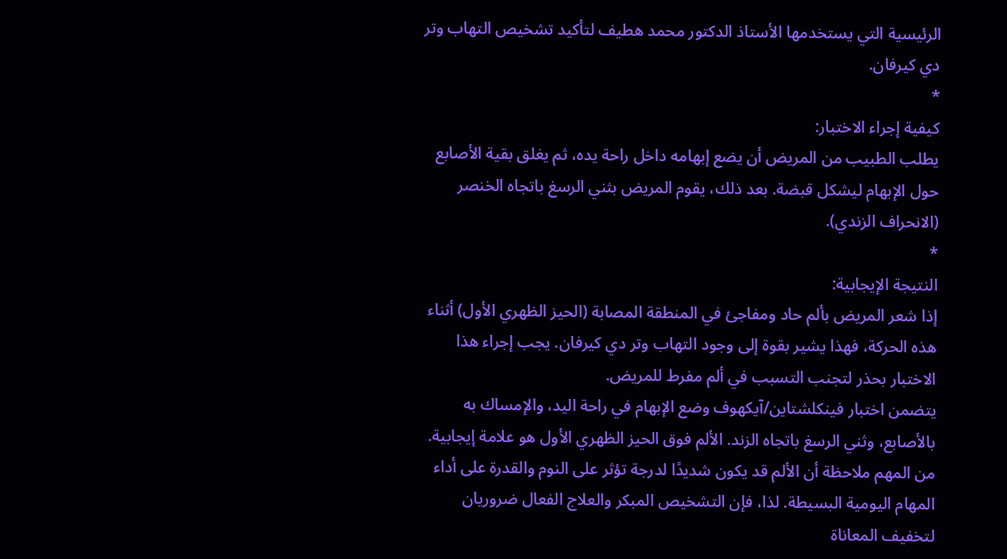الرئيسية التي يستخدمها الأستاذ الدكتور محمد هطيف لتأكيد تشخيص التهاب وتر دي كيرفان.
*
كيفية إجراء الاختبار:
يطلب الطبيب من المريض أن يضع إبهامه داخل راحة يده، ثم يغلق بقية الأصابع حول الإبهام ليشكل قبضة. بعد ذلك، يقوم المريض بثني الرسغ باتجاه الخنصر (الانحراف الزندي).
*
النتيجة الإيجابية:
إذا شعر المريض بألم حاد ومفاجئ في المنطقة المصابة (الحيز الظهري الأول) أثناء هذه الحركة، فهذا يشير بقوة إلى وجود التهاب وتر دي كيرفان. يجب إجراء هذا الاختبار بحذر لتجنب التسبب في ألم مفرط للمريض.
يتضمن اختبار فينكلشتاين/آيكهوف وضع الإبهام في راحة اليد، والإمساك به بالأصابع، وثني الرسغ باتجاه الزند. الألم فوق الحيز الظهري الأول هو علامة إيجابية.
من المهم ملاحظة أن الألم قد يكون شديدًا لدرجة تؤثر على النوم والقدرة على أداء المهام اليومية البسيطة. لذا، فإن التشخيص المبكر والعلاج الفعال ضروريان لتخفيف المعاناة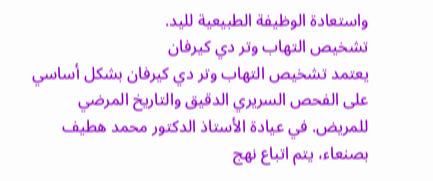واستعادة الوظيفة الطبيعية لليد.
تشخيص التهاب وتر دي كيرفان
يعتمد تشخيص التهاب وتر دي كيرفان بشكل أساسي على الفحص السريري الدقيق والتاريخ المرضي للمريض. في عيادة الأستاذ الدكتور محمد هطيف بصنعاء، يتم اتباع نهج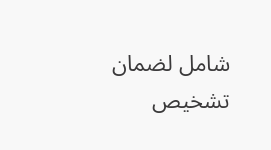شامل لضمان تشخيص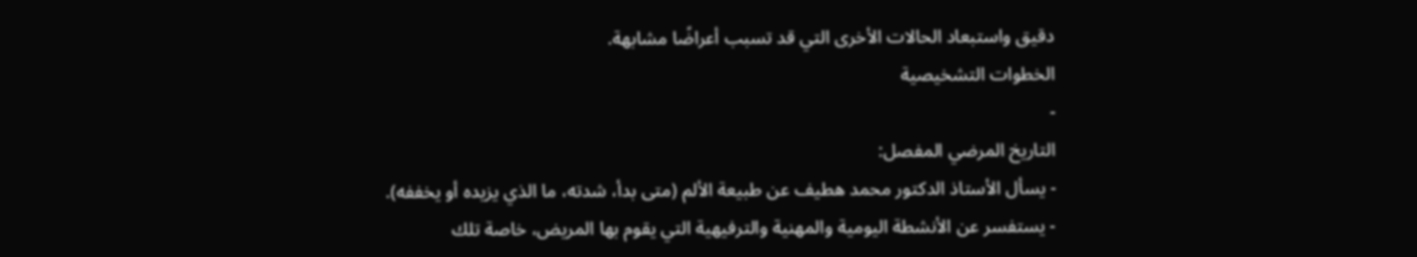دقيق واستبعاد الحالات الأخرى التي قد تسبب أعراضًا مشابهة.
الخطوات التشخيصية
-
التاريخ المرضي المفصل:
- يسأل الأستاذ الدكتور محمد هطيف عن طبيعة الألم (متى بدأ، شدته، ما الذي يزيده أو يخففه).
- يستفسر عن الأنشطة اليومية والمهنية والترفيهية التي يقوم بها المريض، خاصة تلك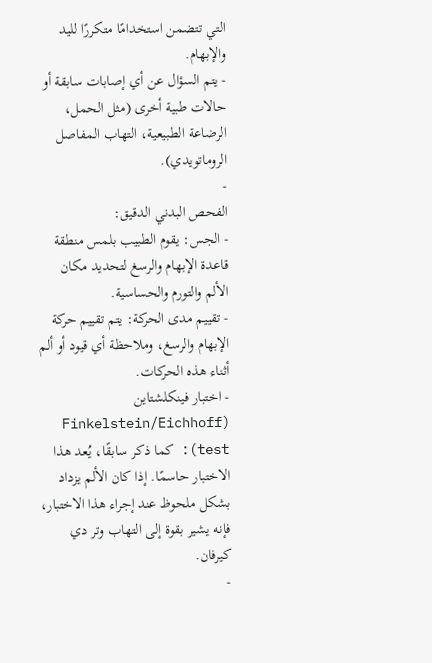التي تتضمن استخدامًا متكررًا لليد والإبهام.
- يتم السؤال عن أي إصابات سابقة أو حالات طبية أخرى (مثل الحمل، الرضاعة الطبيعية، التهاب المفاصل الروماتويدي).
-
الفحص البدني الدقيق:
- الجس: يقوم الطبيب بلمس منطقة قاعدة الإبهام والرسغ لتحديد مكان الألم والتورم والحساسية.
- تقييم مدى الحركة: يتم تقييم حركة الإبهام والرسغ، وملاحظة أي قيود أو ألم أثناء هذه الحركات.
- اختبار فينكلشتاين (Finkelstein/Eichhoff test): كما ذكر سابقًا، يُعد هذا الاختبار حاسمًا. إذا كان الألم يزداد بشكل ملحوظ عند إجراء هذا الاختبار، فإنه يشير بقوة إلى التهاب وتر دي كيرفان.
-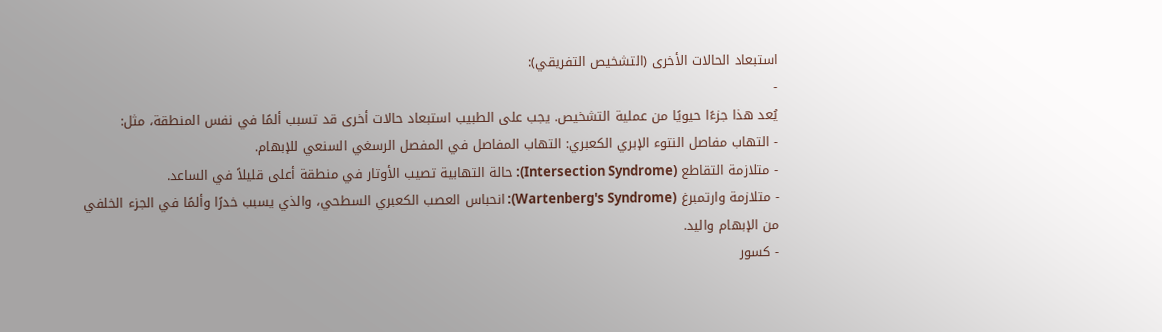استبعاد الحالات الأخرى (التشخيص التفريقي):
-
يُعد هذا جزءًا حيويًا من عملية التشخيص. يجب على الطبيب استبعاد حالات أخرى قد تسبب ألمًا في نفس المنطقة، مثل:
- التهاب مفاصل النتوء الإبري الكعبري: التهاب المفاصل في المفصل الرسغي السنعي للإبهام.
- متلازمة التقاطع (Intersection Syndrome): حالة التهابية تصيب الأوتار في منطقة أعلى قليلاً في الساعد.
- متلازمة وارتمبرغ (Wartenberg's Syndrome): انحباس العصب الكعبري السطحي، والذي يسبب خدرًا وألمًا في الجزء الخلفي من الإبهام واليد.
- كسور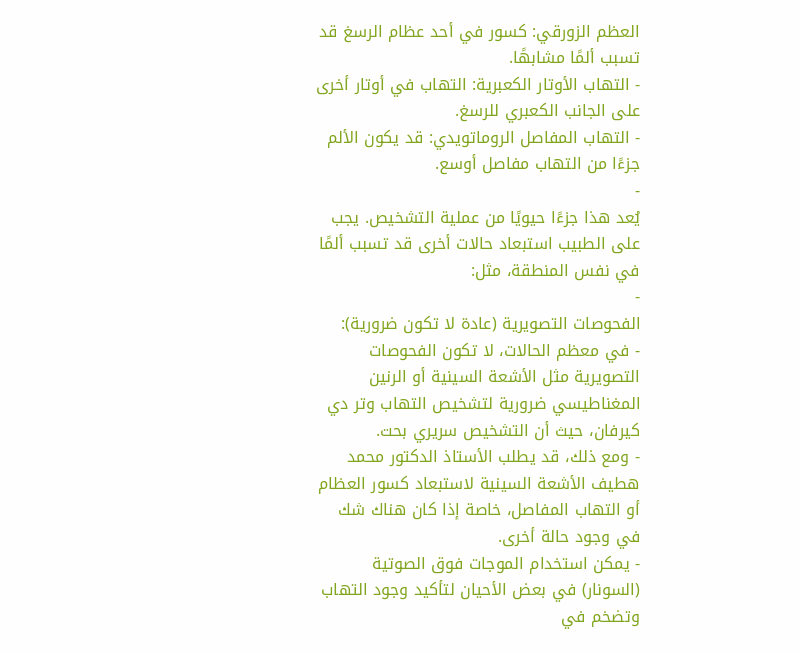العظم الزورقي: كسور في أحد عظام الرسغ قد تسبب ألمًا مشابهًا.
- التهاب الأوتار الكعبرية: التهاب في أوتار أخرى على الجانب الكعبري للرسغ.
- التهاب المفاصل الروماتويدي: قد يكون الألم جزءًا من التهاب مفاصل أوسع.
-
يُعد هذا جزءًا حيويًا من عملية التشخيص. يجب على الطبيب استبعاد حالات أخرى قد تسبب ألمًا في نفس المنطقة، مثل:
-
الفحوصات التصويرية (عادة لا تكون ضرورية):
- في معظم الحالات، لا تكون الفحوصات التصويرية مثل الأشعة السينية أو الرنين المغناطيسي ضرورية لتشخيص التهاب وتر دي كيرفان، حيث أن التشخيص سريري بحت.
- ومع ذلك، قد يطلب الأستاذ الدكتور محمد هطيف الأشعة السينية لاستبعاد كسور العظام أو التهاب المفاصل، خاصة إذا كان هناك شك في وجود حالة أخرى.
- يمكن استخدام الموجات فوق الصوتية (السونار) في بعض الأحيان لتأكيد وجود التهاب وتضخم في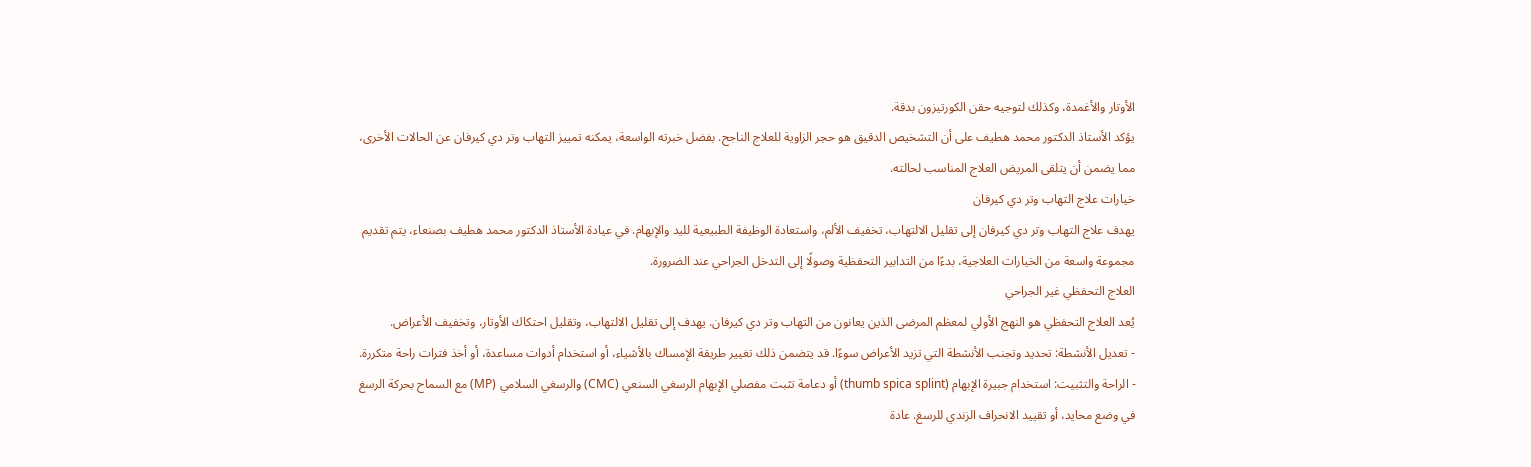الأوتار والأغمدة، وكذلك لتوجيه حقن الكورتيزون بدقة.
يؤكد الأستاذ الدكتور محمد هطيف على أن التشخيص الدقيق هو حجر الزاوية للعلاج الناجح. بفضل خبرته الواسعة، يمكنه تمييز التهاب وتر دي كيرفان عن الحالات الأخرى، مما يضمن أن يتلقى المريض العلاج المناسب لحالته.
خيارات علاج التهاب وتر دي كيرفان
يهدف علاج التهاب وتر دي كيرفان إلى تقليل الالتهاب، تخفيف الألم، واستعادة الوظيفة الطبيعية لليد والإبهام. في عيادة الأستاذ الدكتور محمد هطيف بصنعاء، يتم تقديم مجموعة واسعة من الخيارات العلاجية، بدءًا من التدابير التحفظية وصولًا إلى التدخل الجراحي عند الضرورة.
العلاج التحفظي غير الجراحي
يُعد العلاج التحفظي هو النهج الأولي لمعظم المرضى الذين يعانون من التهاب وتر دي كيرفان. يهدف إلى تقليل الالتهاب، وتقليل احتكاك الأوتار، وتخفيف الأعراض.
- تعديل الأنشطة: تحديد وتجنب الأنشطة التي تزيد الأعراض سوءًا. قد يتضمن ذلك تغيير طريقة الإمساك بالأشياء، أو استخدام أدوات مساعدة، أو أخذ فترات راحة متكررة.
- الراحة والتثبيت: استخدام جبيرة الإبهام (thumb spica splint) أو دعامة تثبت مفصلي الإبهام الرسغي السنعي (CMC) والرسغي السلامي (MP) مع السماح بحركة الرسغ في وضع محايد، أو تقييد الانحراف الزندي للرسغ. عادة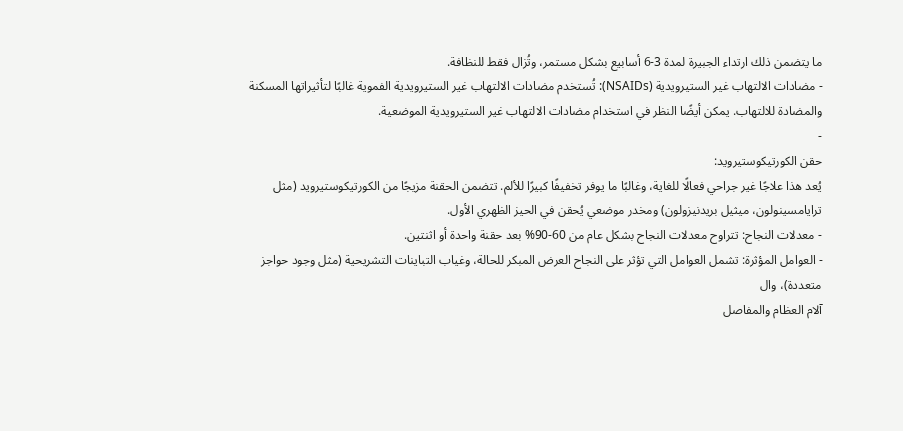ما يتضمن ذلك ارتداء الجبيرة لمدة 3-6 أسابيع بشكل مستمر، وتُزال فقط للنظافة.
- مضادات الالتهاب غير الستيرويدية (NSAIDs): تُستخدم مضادات الالتهاب غير الستيرويدية الفموية غالبًا لتأثيراتها المسكنة والمضادة للالتهاب. يمكن أيضًا النظر في استخدام مضادات الالتهاب غير الستيرويدية الموضعية.
-
حقن الكورتيكوستيرويد:
يُعد هذا علاجًا غير جراحي فعالًا للغاية، وغالبًا ما يوفر تخفيفًا كبيرًا للألم. تتضمن الحقنة مزيجًا من الكورتيكوستيرويد (مثل ترايامسينولون، ميثيل بريدنيزولون) ومخدر موضعي يُحقن في الحيز الظهري الأول.
- معدلات النجاح: تتراوح معدلات النجاح بشكل عام من 60-90% بعد حقنة واحدة أو اثنتين.
- العوامل المؤثرة: تشمل العوامل التي تؤثر على النجاح العرض المبكر للحالة، وغياب التباينات التشريحية (مثل وجود حواجز متعددة)، وال
آلام العظام والمفاصل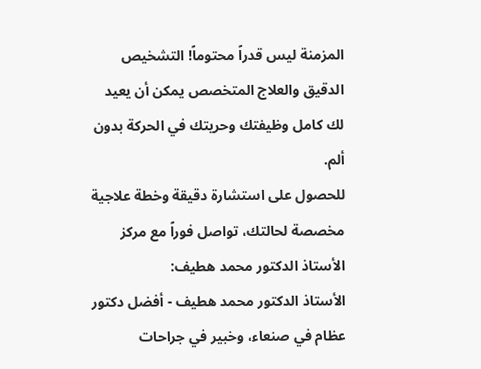المزمنة ليس قدراً محتوماً! التشخيص الدقيق والعلاج المتخصص يمكن أن يعيد لك كامل وظيفتك وحريتك في الحركة بدون ألم.
للحصول على استشارة دقيقة وخطة علاجية مخصصة لحالتك، تواصل فوراً مع مركز الأستاذ الدكتور محمد هطيف:
الأستاذ الدكتور محمد هطيف - أفضل دكتور عظام في صنعاء، وخبير في جراحات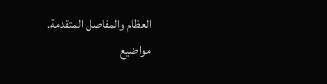العظام والمفاصل المتقدمة.
مواضيع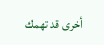أخرى قد تهمك